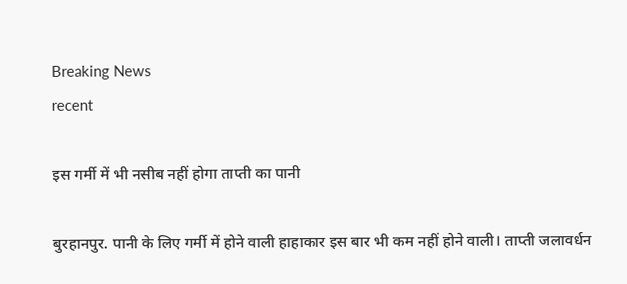Breaking News
recent

इस गर्मी में भी नसीब नहीं होगा ताप्ती का पानी

बुरहानपुर. पानी के लिए गर्मी में होने वाली हाहाकार इस बार भी कम नहीं होने वाली। ताप्ती जलावर्धन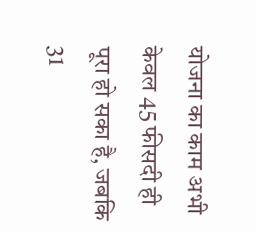योजना का काम अभी केवल 45 फीसदी ही पूरा हो सका है, जबकि 31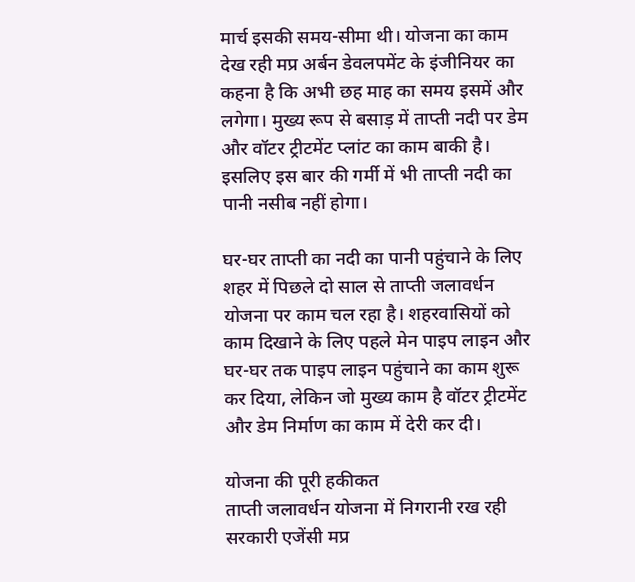मार्च इसकी समय-सीमा थी। योजना का काम देख रही मप्र अर्बन डेवलपमेंट के इंजीनियर का कहना है कि अभी छह माह का समय इसमें और लगेगा। मुख्य रूप से बसाड़ में ताप्ती नदी पर डेम और वॉटर ट्रीटमेंट प्लांट का काम बाकी है। इसलिए इस बार की गर्मी में भी ताप्ती नदी का पानी नसीब नहीं होगा।

घर-घर ताप्ती का नदी का पानी पहुंचाने के लिए शहर में पिछले दो साल से ताप्ती जलावर्धन योजना पर काम चल रहा है। शहरवासियों को काम दिखाने के लिए पहले मेन पाइप लाइन और घर-घर तक पाइप लाइन पहुंचाने का काम शुरू कर दिया, लेकिन जो मुख्य काम है वॉटर ट्रीटमेंट और डेम निर्माण का काम में देरी कर दी।

योजना की पूरी हकीकत
ताप्ती जलावर्धन योजना में निगरानी रख रही सरकारी एजेंसी मप्र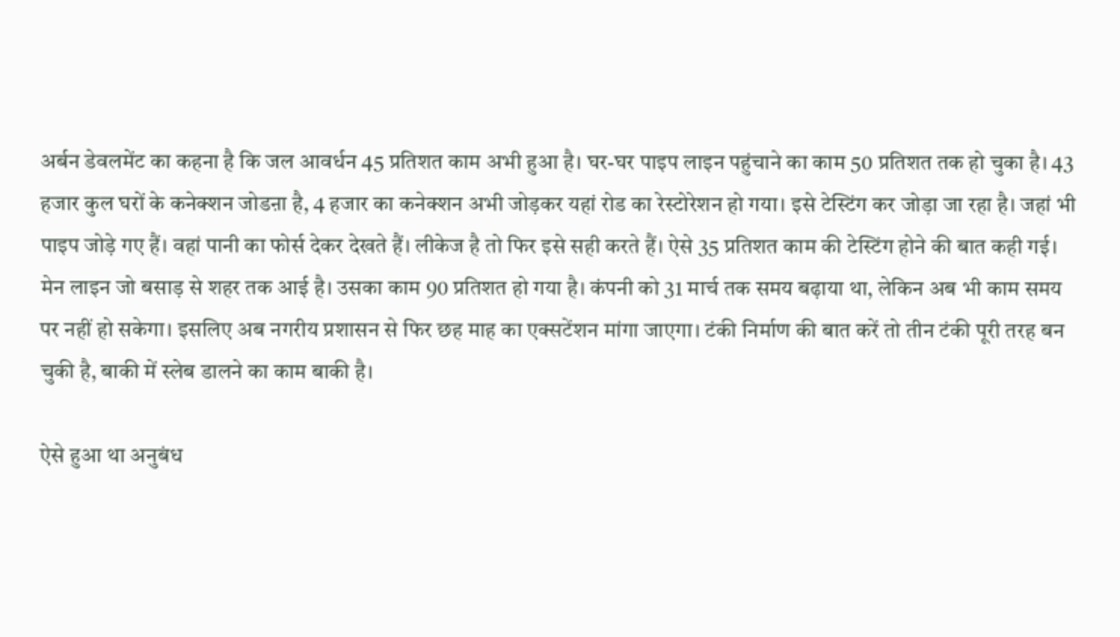अर्बन डेवलमेंट का कहना है कि जल आवर्धन 45 प्रतिशत काम अभी हुआ है। घर-घर पाइप लाइन पहुंचाने का काम 50 प्रतिशत तक हो चुका है। 43 हजार कुल घरों के कनेक्शन जोडऩा है, 4 हजार का कनेक्शन अभी जोड़कर यहां रोड का रेस्टोरेशन हो गया। इसे टेस्टिंग कर जोड़ा जा रहा है। जहां भी पाइप जोड़े गए हैं। वहां पानी का फोर्स देकर देखते हैं। लीकेज है तो फिर इसे सही करते हैं। ऐसे 35 प्रतिशत काम की टेस्टिंग होने की बात कही गई। मेन लाइन जो बसाड़ से शहर तक आई है। उसका काम 90 प्रतिशत हो गया है। कंपनी को 31 मार्च तक समय बढ़ाया था, लेकिन अब भी काम समय पर नहीं हो सकेगा। इसलिए अब नगरीय प्रशासन से फिर छह माह का एक्सटेंशन मांगा जाएगा। टंकी निर्माण की बात करें तो तीन टंकी पूरी तरह बन चुकी है, बाकी में स्लेब डालने का काम बाकी है।

ऐसे हुआ था अनुबंध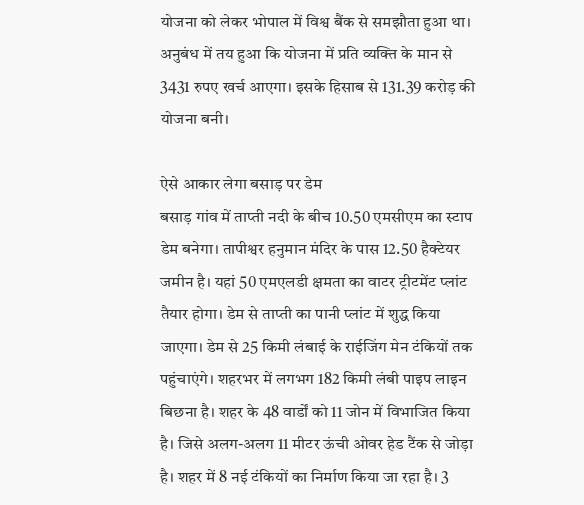योजना को लेकर भोपाल में विश्व बैंक से समझौता हुआ था। अनुबंध में तय हुआ कि योजना में प्रति व्यक्ति के मान से 3431 रुपए खर्च आएगा। इसके हिसाब से 131.39 करोड़ की योजना बनी।

ऐसे आकार लेगा बसाड़ पर डेम
बसाड़ गांव में ताप्ती नदी के बीच 10.50 एमसीएम का स्टाप डेम बनेगा। तापीश्वर हनुमान मंदिर के पास 12.50 हैक्टेयर जमीन है। यहां 50 एमएलडी क्षमता का वाटर ट्रीटमेंट प्लांट तैयार होगा। डेम से ताप्ती का पानी प्लांट में शुद्ध किया जाएगा। डेम से 25 किमी लंबाई के राईजिंग मेन टंकियों तक पहुंचाएंगे। शहरभर में लगभग 182 किमी लंबी पाइप लाइन बिछना है। शहर के 48 वार्डों को 11 जोन में विभाजित किया है। जिसे अलग-अलग 11 मीटर ऊंची ओवर हेड टैंक से जोड़ा है। शहर में 8 नई टंकियों का निर्माण किया जा रहा है। 3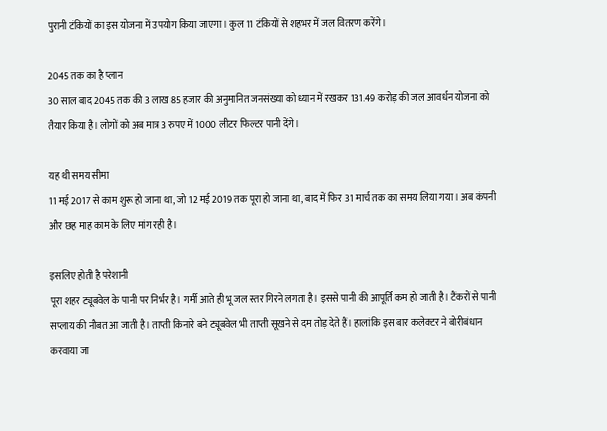पुरानी टंकियों का इस योजना में उपयोग किया जाएगा। कुल 11 टंकियों से शहभर में जल वितरण करेंगे।

2045 तक का है प्लान
30 साल बाद 2045 तक की 3 लाख 85 हजार की अनुमानित जनसंख्या को ध्यान में रखकर 131.49 करोड़ की जल आवर्धन योजना को तैयार किया है। लोगों को अब मात्र 3 रुपए में 1000 लीटर फिल्टर पानी देंगे।

यह थी समय सीमा
11 मई 2017 से काम शुरू हो जाना था, जो 12 मई 2019 तक पूरा हो जाना था, बाद में फिर 31 मार्च तक का समय लिया गया। अब कंपनी और छह माह काम के लिए मांग रही है।

इसलिए होती है परेशानी
पूरा शहर ट्यूबवेल के पानी पर निर्भर है। गर्मी आते ही भू जल स्तर गिरने लगता है। इससे पानी की आपूर्ति कम हो जाती है। टैंकरों से पानी सप्लाय की नौबत आ जाती है। ताप्ती किनारे बने ट्यूबवेल भी ताप्ती सूखने से दम तोड़ देते हैं। हालांकि इस बार कलेक्टर ने बोरीबंधान करवाया जा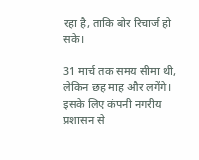रहा है, ताकि बोर रिचार्ज हो सके।

31 मार्च तक समय सीमा थी, लेकिन छह माह और लगेंगे। इसके लिए कंपनी नगरीय प्रशासन से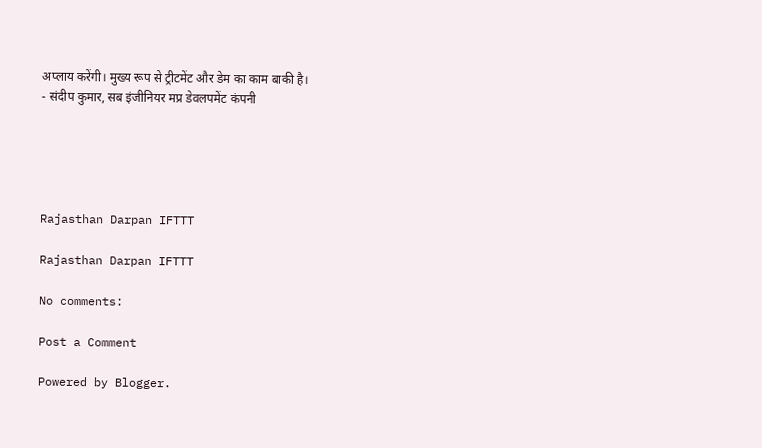अप्लाय करेंगी। मुख्य रूप से ट्रीटमेंट और डेम का काम बाकी है।
- संदीप कुमार, सब इंजीनियर मप्र डेवलपमेंट कंपनी





Rajasthan Darpan IFTTT

Rajasthan Darpan IFTTT

No comments:

Post a Comment

Powered by Blogger.